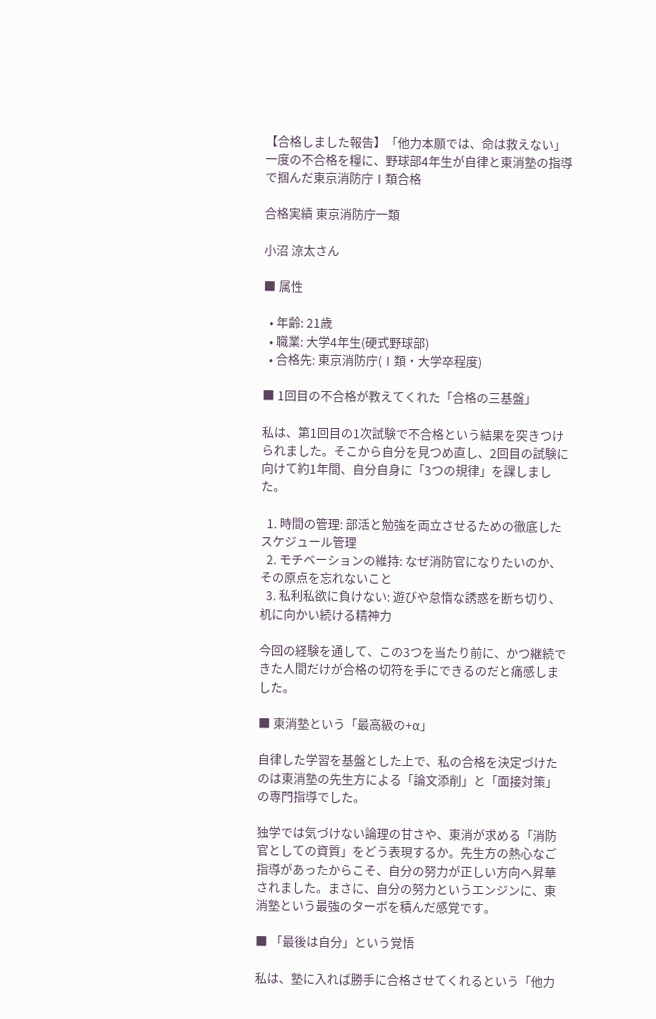【合格しました報告】「他力本願では、命は救えない」一度の不合格を糧に、野球部4年生が自律と東消塾の指導で掴んだ東京消防庁Ⅰ類合格

合格実績 東京消防庁一類

小沼 涼太さん

■ 属性

  • 年齢: 21歳
  • 職業: 大学4年生(硬式野球部)
  • 合格先: 東京消防庁(Ⅰ類・大学卒程度)

■ 1回目の不合格が教えてくれた「合格の三基盤」

私は、第1回目の1次試験で不合格という結果を突きつけられました。そこから自分を見つめ直し、2回目の試験に向けて約1年間、自分自身に「3つの規律」を課しました。

  1. 時間の管理: 部活と勉強を両立させるための徹底したスケジュール管理
  2. モチベーションの維持: なぜ消防官になりたいのか、その原点を忘れないこと
  3. 私利私欲に負けない: 遊びや怠惰な誘惑を断ち切り、机に向かい続ける精神力

今回の経験を通して、この3つを当たり前に、かつ継続できた人間だけが合格の切符を手にできるのだと痛感しました。

■ 東消塾という「最高級の+α」

自律した学習を基盤とした上で、私の合格を決定づけたのは東消塾の先生方による「論文添削」と「面接対策」の専門指導でした。

独学では気づけない論理の甘さや、東消が求める「消防官としての資質」をどう表現するか。先生方の熱心なご指導があったからこそ、自分の努力が正しい方向へ昇華されました。まさに、自分の努力というエンジンに、東消塾という最強のターボを積んだ感覚です。

■ 「最後は自分」という覚悟

私は、塾に入れば勝手に合格させてくれるという「他力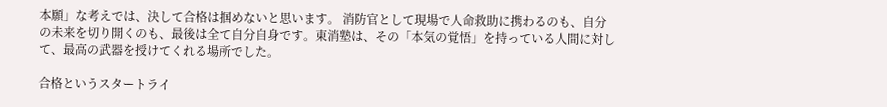本願」な考えでは、決して合格は掴めないと思います。 消防官として現場で人命救助に携わるのも、自分の未来を切り開くのも、最後は全て自分自身です。東消塾は、その「本気の覚悟」を持っている人間に対して、最高の武器を授けてくれる場所でした。

合格というスタートライ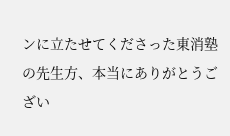ンに立たせてくださった東消塾の先生方、本当にありがとうござい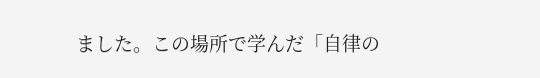ました。この場所で学んだ「自律の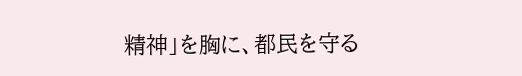精神」を胸に、都民を守る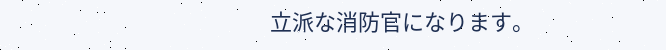立派な消防官になります。